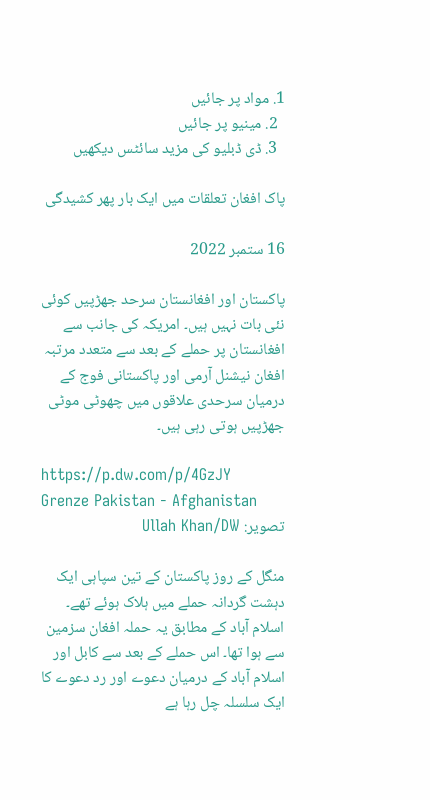1. مواد پر جائیں
  2. مینیو پر جائیں
  3. ڈی ڈبلیو کی مزید سائٹس دیکھیں

پاک افغان تعلقات میں ایک بار پھر کشیدگی

16 ستمبر 2022

پاکستان اور افغانستان سرحد جھڑپیں کوئی نئی بات نہیں ہیں۔ امریکہ کی جانب سے افغانستان پر حملے کے بعد سے متعدد مرتبہ افغان نیشنل آرمی اور پاکستانی فوج کے درمیان سرحدی علاقوں میں چھوٹی موٹی جھڑپیں ہوتی رہی ہیں۔

https://p.dw.com/p/4GzJY
Grenze Pakistan - Afghanistan
تصویر: Ullah Khan/DW

منگل کے روز پاکستان کے تین سپاہی ایک دہشت گردانہ حملے میں ہلاک ہوئے تھے۔ اسلام آباد کے مطابق یہ حملہ افغان سزمین سے ہوا تھا۔ اس حملے کے بعد سے کابل اور اسلام آباد کے درمیان دعوے اور رد دعوے کا ایک سلسلہ چل رہا ہے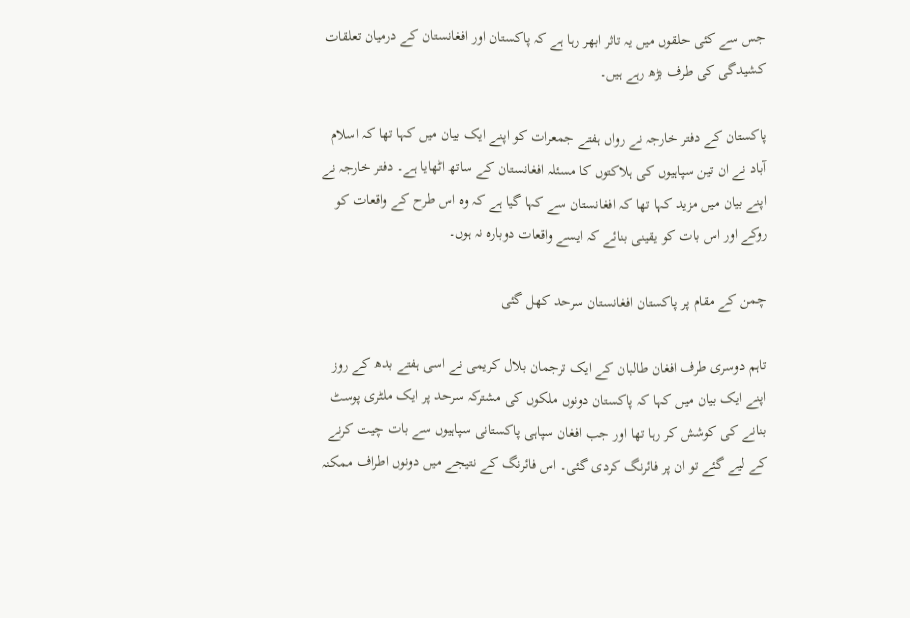جس سے کئی حلقوں میں یہ تاثر ابھر رہا ہے کہ پاکستان اور افغانستان کے درمیان تعلقات کشیدگی کی طرف بڑھ رہے ہیں۔

پاکستان کے دفتر خارجہ نے رواں ہفتے جمعرات کو اپنے ایک بیان میں کہا تھا کہ اسلام آباد نے ان تین سپاہیوں کی ہلاکتوں کا مسئلہ افغانستان کے ساتھ اٹھایا ہے۔ دفتر خارجہ نے اپنے بیان میں مزید کہا تھا کہ افغانستان سے کہا گیا ہے کہ وہ اس طرح کے واقعات کو روکے اور اس بات کو یقینی بنائے کہ ایسے واقعات دوبارہ نہ ہوں۔

چمن کے مقام پر پاکستان افغانستان سرحد کھل گئی

تاہم دوسری طرف افغان طالبان کے ایک ترجمان بلال کریمی نے اسی ہفتے بدھ کے روز اپنے ایک بیان میں کہا کہ پاکستان دونوں ملکوں کی مشترکہ سرحد پر ایک ملٹری پوسٹ بنانے کی کوشش کر رہا تھا اور جب افغان سپاہی پاکستانی سپاہیوں سے بات چیت کرنے کے لیے گئے تو ان پر فائرنگ کردی گئی۔ اس فائرنگ کے نتیجے میں دونوں اطراف ممکنہ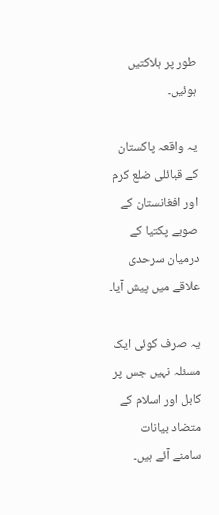طور پر ہلاکتیں ہوئیں۔

یہ واقعہ پاکستان کے قبائلی ضلع کرم اور افغانستان کے صوبے پکتیا کے درمیان سرحدی علاقے میں پیش آیا۔

یہ صرف کوئی ایک مسئلہ نہیں جس پر کابل اور اسلام کے متضاد بیانات سامنے آئے ہیں۔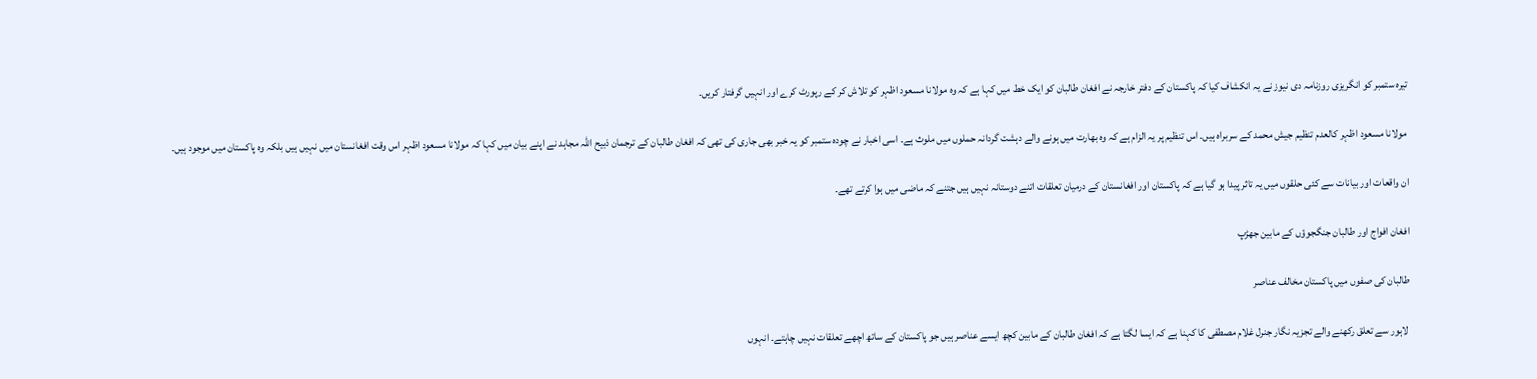تیرہ ستمبر کو انگریزی روزنامہ دی نیوز نے یہ انکشاف کیا کہ پاکستان کے دفتر خارجہ نے افغان طالبان کو ایک خط میں کہا ہے کہ وہ مولانا مسعود اظہر کو تلاش کر کے رپورٹ کرے اور انہیں گرفتار کریں۔

 مولانا مسعود اظہر کالعدم تنظیم جیش محمد کے سربراہ ہیں۔ اس تنظیم پر یہ الزام ہے کہ وہ بھارت میں ہونے والے دہشت گردانہ حملوں میں ملوث ہے۔ اسی اخبار نے چودہ ستمبر کو یہ خبر بھی جاری کی تھی کہ افغان طالبان کے ترجمان ذبیح اللہ مجاہد نے اپنے بیان میں کہا کہ مولانا مسعود اظہر اس وقت افغانستان میں نہیں ہیں بلکہ وہ پاکستان میں موجود ہیں۔

ان واقعات اور بیانات سے کئی حلقوں میں یہ تاثر پیدا ہو گیا ہے کہ پاکستان اور افغانستان کے درمیان تعلقات اتنے دوستانہ نہیں ہیں جتنے کہ ماضی میں ہوا کرتے تھے۔

افغان افواج اور طالبان جنگجوؤں کے مابین جھڑپ

طالبان کی صفوں میں پاکستان مخالف عناصر

 لاہور سے تعلق رکھنے والے تجزیہ نگار جنرل غلام مصطفی کا کہنا ہے کہ ایسا لگتا ہے کہ افغان طالبان کے مابین کچھ ایسے عناصر ہیں جو پاکستان کے ساتھ اچھے تعلقات نہیں چاہتے۔ انہوں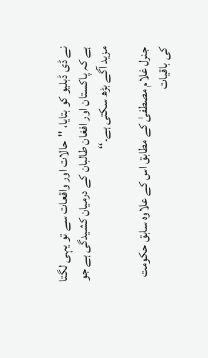نے ڈی ڈبلیو کو بتایا، ''حالات اور واقعات سے تو یہی لگتا ہے کہ پاکستان اور افغان طالبان کے درمیان کشیدگی ہے جو مزید آگے بڑھ سکتی ہے۔‘‘

جنرل غلام مصطفیٰ کے مطابق اس کے علاوہ سابق حکومت کی باقیات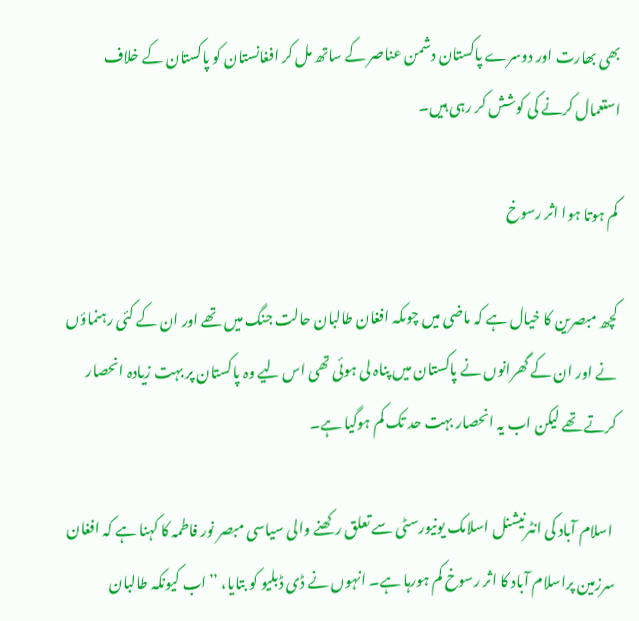بھی بھارت اور دوسرے پاکستان دشمن عناصر کے ساتھ مل کر افغانستان کو پاکستان کے خلاف استعمال کرنے کی کوشش کر رہی ہیں۔

کم ہوتا ہوا اثر رسوخ

کچھ مبصرین کا خیال ہے کہ ماضی میں چوںکہ افغان طالبان حالت جنگ میں تھے اور ان کے کئی رہنماؤں نے اور ان کے گھرانوں نے پاکستان میں پناہ لی ہوئی تھی اس لیے وہ پاکستان پر بہت زیادہ انحصار کرتے تھے لیکن اب یہ انحصار بہت حد تک کم ہوگیا ہے۔

 اسلام آباد کی انٹرنیشنل اسلامک یونیورسٹی سے تعلق رکھنے والی سیاسی مبصر نور فاطمہ کا کہنا ہے کہ افغان سرزمین پراسلام آباد کا اثر رسوخ کم ہورہا ہے۔ انہوں نے ڈی ڈبلیو کو بتایا، ’’اب کیونکہ طالبان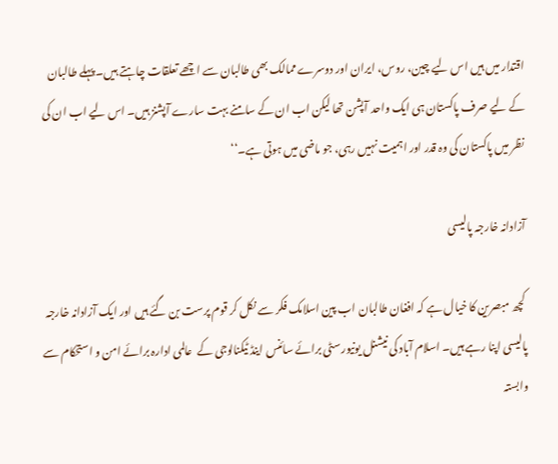اقتدار میں ہیں اس لیے چین، روس، ایران اور دوسرے ممالک بھی طالبان سے اچھے تعلقات چاہتے ہیں۔ پہلے طالبان کے لیے صرف پاکستان ہی ایک واحد آپشن تھا لیکن اب ان کے سامنے بہت سارے آپشنز ہیں۔ اس لیے اب ان کی نظر میں پاکستان کی وہ قدر اور اہمیت نہیں رہی، جو ماضی میں ہوتی ہے۔‘‘

آزادانہ خارجہ پالیسی

 کچھ مبصرین کا خیال ہے کہ افغان طالبان اب پین اسلامک فکر سے نکل کر قوم پرست بن گئے ہیں اور ایک آزادانہ خارجہ پالیسی اپنا رہے ہیں۔ اسلام آباد کی نیشنل یونیورسٹی برائے سائنس اینڈ ٹیکنالوجی کے  عالمی ادارہ برائے امن و استحکام سے وابستہ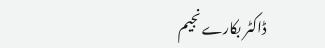ڈاکٹر بکارے نجیم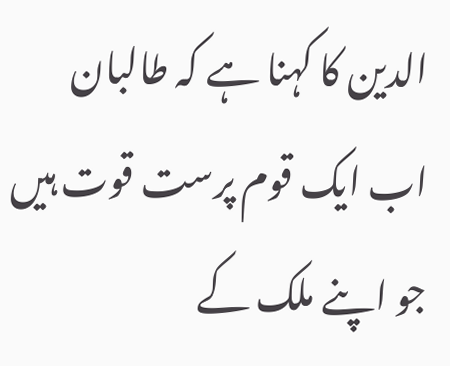الدین کا کہنا ہے کہ طالبان اب ایک قوم پرست قوت ہیں جو اپنے ملک کے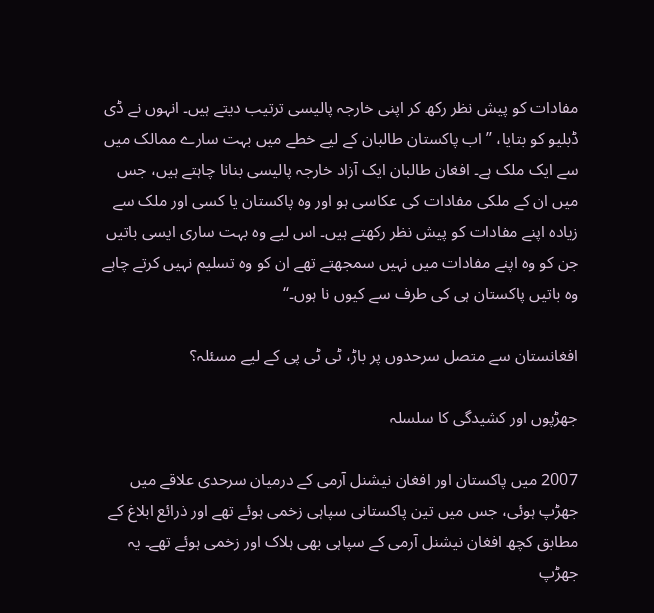مفادات کو پیش نظر رکھ کر اپنی خارجہ پالیسی ترتیب دیتے ہیں۔ انہوں نے ڈی ڈبلیو کو بتایا، ’’اب پاکستان طالبان کے لیے خطے میں بہت سارے ممالک میں سے ایک ملک ہے۔ افغان طالبان ایک آزاد خارجہ پالیسی بنانا چاہتے ہیں، جس میں ان کے ملکی مفادات کی عکاسی ہو اور وہ پاکستان یا کسی اور ملک سے زیادہ اپنے مفادات کو پیش نظر رکھتے ہیں۔ اس لیے وہ بہت ساری ایسی باتیں جن کو وہ اپنے مفادات میں نہیں سمجھتے تھے ان کو وہ تسلیم نہیں کرتے چاہے وہ باتیں پاکستان ہی کی طرف سے کیوں نا ہوں۔‘‘

افغانستان سے متصل سرحدوں پر باڑ، ٹی ٹی پی کے لیے مسئلہ؟

جھڑپوں اور کشیدگی کا سلسلہ

2007 میں پاکستان اور افغان نیشنل آرمی کے درمیان سرحدی علاقے میں جھڑپ ہوئی، جس میں تین پاکستانی سپاہی زخمی ہوئے تھے اور ذرائع ابلاغ کے مطابق کچھ افغان نیشنل آرمی کے سپاہی بھی ہلاک اور زخمی ہوئے تھے۔ یہ جھڑپ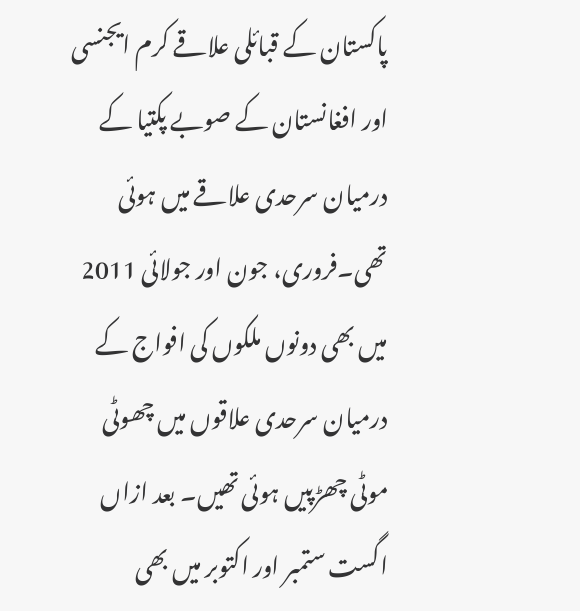پاکستان کے قبائلی علاقے کرم ایجنسی اور افغانستان کے صوبے پکتیا کے درمیان سرحدی علاقے میں ہوئی تھی۔فروری، جون اور جولائی 2011 میں بھی دونوں ملکوں کی افواج کے درمیان سرحدی علاقوں میں چھوٹی موٹی چھڑپیں ہوئی تھیں۔ بعد ازاں اگست ستمبر اور اکتوبر میں بھی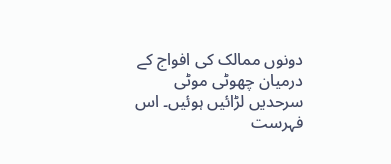دونوں ممالک کی افواج کے درمیان چھوٹی موٹی سرحدیں لڑائیں ہوئیں۔ اس فہرست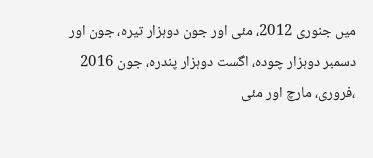میں جنوری 2012، مئی اور جون دوہزار تیرہ، جون اور دسمبر دوہزار چودہ، اگست دوہزار پندرہ، جون 2016 ،فروری، مارچ اور مئی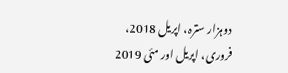دوہزار سترہ، اپریل 2018، فروری، اپریل اور مئی 2019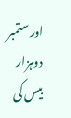اور ستمبر دوہزار بیس کی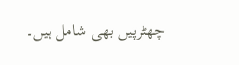چھٹرپیں بھی شامل ہیں۔